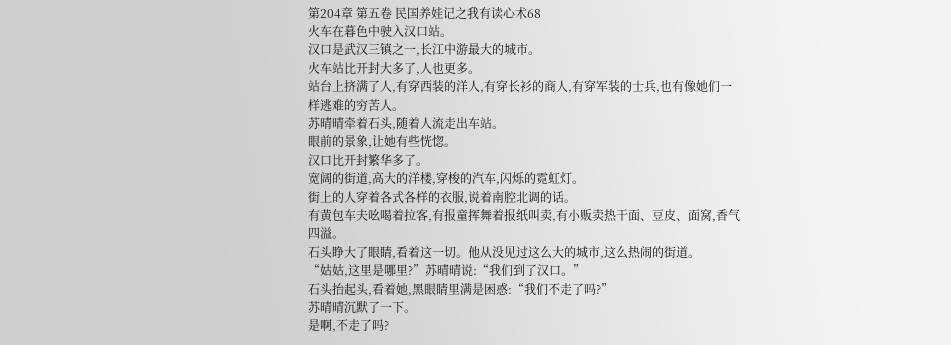第204章 第五卷 民国养娃记之我有读心术68
火车在暮色中驶入汉口站。
汉口是武汉三镇之一,长江中游最大的城市。
火车站比开封大多了,人也更多。
站台上挤满了人,有穿西装的洋人,有穿长衫的商人,有穿军装的士兵,也有像她们一样逃难的穷苦人。
苏晴晴牵着石头,随着人流走出车站。
眼前的景象,让她有些恍惚。
汉口比开封繁华多了。
宽阔的街道,高大的洋楼,穿梭的汽车,闪烁的霓虹灯。
街上的人穿着各式各样的衣服,说着南腔北调的话。
有黄包车夫吆喝着拉客,有报童挥舞着报纸叫卖,有小贩卖热干面、豆皮、面窝,香气四溢。
石头睁大了眼睛,看着这一切。他从没见过这么大的城市,这么热闹的街道。
“姑姑,这里是哪里?”苏晴晴说:“我们到了汉口。”
石头抬起头,看着她,黑眼睛里满是困惑:“我们不走了吗?”
苏晴晴沉默了一下。
是啊,不走了吗?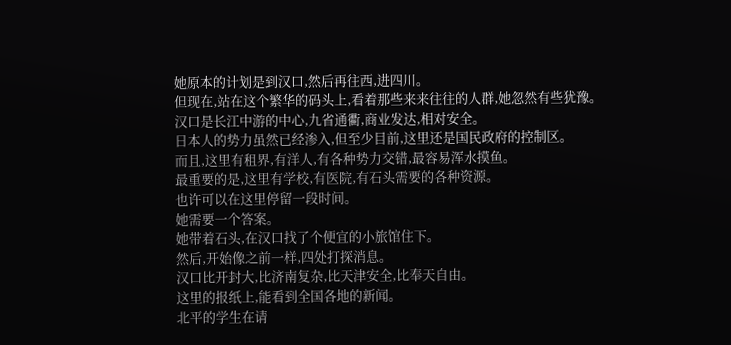她原本的计划是到汉口,然后再往西,进四川。
但现在,站在这个繁华的码头上,看着那些来来往往的人群,她忽然有些犹豫。
汉口是长江中游的中心,九省通衢,商业发达,相对安全。
日本人的势力虽然已经渗入,但至少目前,这里还是国民政府的控制区。
而且,这里有租界,有洋人,有各种势力交错,最容易浑水摸鱼。
最重要的是,这里有学校,有医院,有石头需要的各种资源。
也许可以在这里停留一段时间。
她需要一个答案。
她带着石头,在汉口找了个便宜的小旅馆住下。
然后,开始像之前一样,四处打探消息。
汉口比开封大,比济南复杂,比天津安全,比奉天自由。
这里的报纸上,能看到全国各地的新闻。
北平的学生在请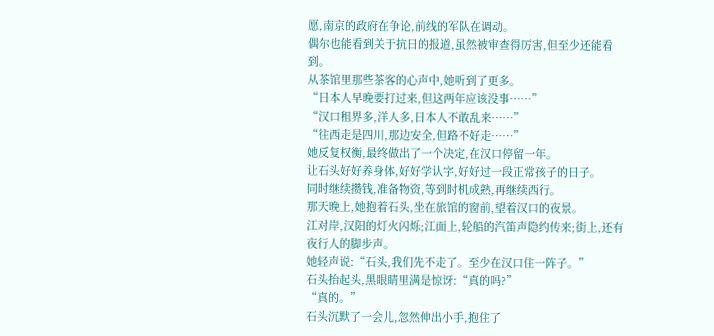愿,南京的政府在争论,前线的军队在调动。
偶尔也能看到关于抗日的报道,虽然被审查得厉害,但至少还能看到。
从茶馆里那些茶客的心声中,她听到了更多。
“日本人早晚要打过来,但这两年应该没事……”
“汉口租界多,洋人多,日本人不敢乱来……”
“往西走是四川,那边安全,但路不好走……”
她反复权衡,最终做出了一个决定,在汉口停留一年。
让石头好好养身体,好好学认字,好好过一段正常孩子的日子。
同时继续攒钱,准备物资,等到时机成熟,再继续西行。
那天晚上,她抱着石头,坐在旅馆的窗前,望着汉口的夜景。
江对岸,汉阳的灯火闪烁;江面上,轮船的汽笛声隐约传来;街上,还有夜行人的脚步声。
她轻声说:“石头,我们先不走了。至少在汉口住一阵子。”
石头抬起头,黑眼睛里满是惊讶:“真的吗?”
“真的。”
石头沉默了一会儿,忽然伸出小手,抱住了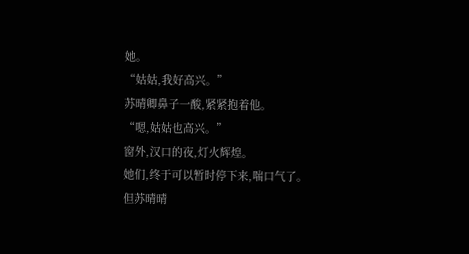她。
“姑姑,我好高兴。”
苏晴卿鼻子一酸,紧紧抱着他。
“嗯,姑姑也高兴。”
窗外,汉口的夜,灯火辉煌。
她们,终于可以暂时停下来,喘口气了。
但苏晴晴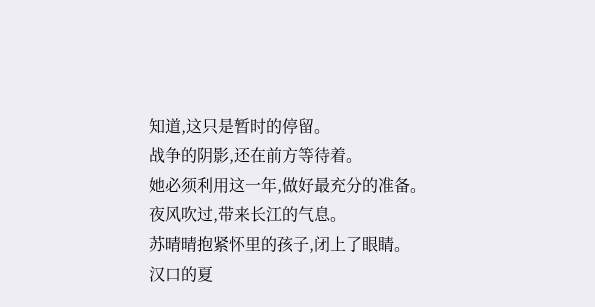知道,这只是暂时的停留。
战争的阴影,还在前方等待着。
她必须利用这一年,做好最充分的准备。
夜风吹过,带来长江的气息。
苏晴晴抱紧怀里的孩子,闭上了眼睛。
汉口的夏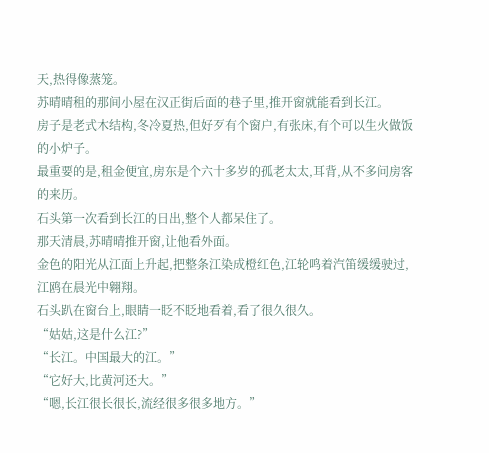天,热得像蒸笼。
苏晴晴租的那间小屋在汉正街后面的巷子里,推开窗就能看到长江。
房子是老式木结构,冬冷夏热,但好歹有个窗户,有张床,有个可以生火做饭的小炉子。
最重要的是,租金便宜,房东是个六十多岁的孤老太太,耳背,从不多问房客的来历。
石头第一次看到长江的日出,整个人都呆住了。
那天清晨,苏晴晴推开窗,让他看外面。
金色的阳光从江面上升起,把整条江染成橙红色,江轮鸣着汽笛缓缓驶过,江鸥在晨光中翱翔。
石头趴在窗台上,眼睛一眨不眨地看着,看了很久很久。
“姑姑,这是什么江?”
“长江。中国最大的江。”
“它好大,比黄河还大。”
“嗯,长江很长很长,流经很多很多地方。”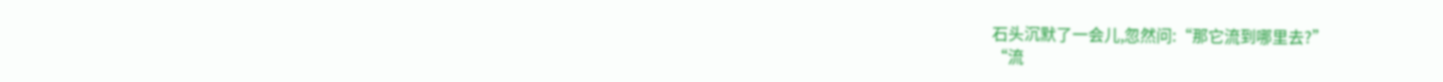石头沉默了一会儿,忽然问:“那它流到哪里去?”
“流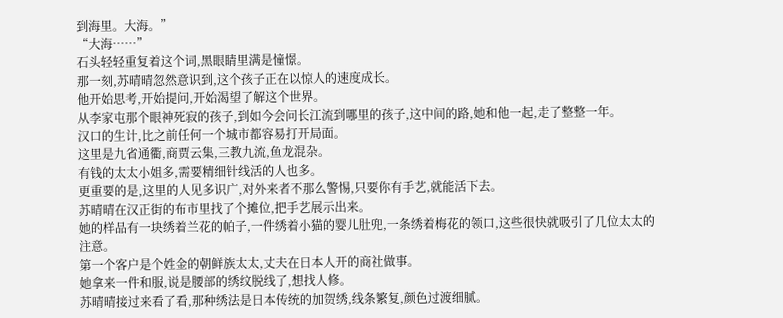到海里。大海。”
“大海……”
石头轻轻重复着这个词,黑眼睛里满是憧憬。
那一刻,苏晴晴忽然意识到,这个孩子正在以惊人的速度成长。
他开始思考,开始提问,开始渴望了解这个世界。
从李家屯那个眼神死寂的孩子,到如今会问长江流到哪里的孩子,这中间的路,她和他一起,走了整整一年。
汉口的生计,比之前任何一个城市都容易打开局面。
这里是九省通衢,商贾云集,三教九流,鱼龙混杂。
有钱的太太小姐多,需要精细针线活的人也多。
更重要的是,这里的人见多识广,对外来者不那么警惕,只要你有手艺,就能活下去。
苏晴晴在汉正街的布市里找了个摊位,把手艺展示出来。
她的样品有一块绣着兰花的帕子,一件绣着小猫的婴儿肚兜,一条绣着梅花的领口,这些很快就吸引了几位太太的注意。
第一个客户是个姓金的朝鲜族太太,丈夫在日本人开的商社做事。
她拿来一件和服,说是腰部的绣纹脱线了,想找人修。
苏晴晴接过来看了看,那种绣法是日本传统的加贺绣,线条繁复,颜色过渡细腻。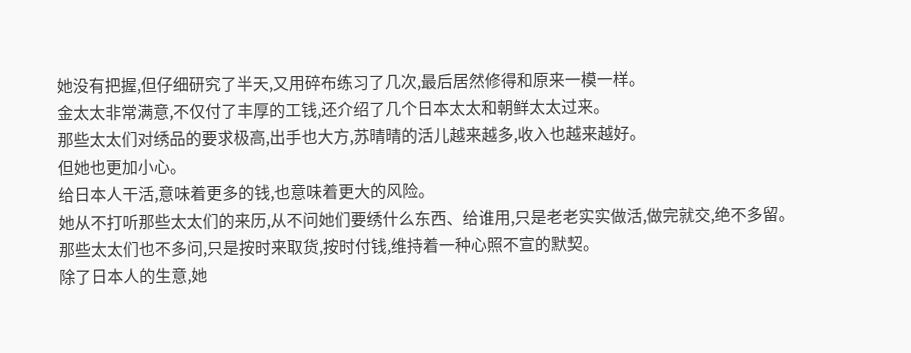她没有把握,但仔细研究了半天,又用碎布练习了几次,最后居然修得和原来一模一样。
金太太非常满意,不仅付了丰厚的工钱,还介绍了几个日本太太和朝鲜太太过来。
那些太太们对绣品的要求极高,出手也大方,苏晴晴的活儿越来越多,收入也越来越好。
但她也更加小心。
给日本人干活,意味着更多的钱,也意味着更大的风险。
她从不打听那些太太们的来历,从不问她们要绣什么东西、给谁用,只是老老实实做活,做完就交,绝不多留。
那些太太们也不多问,只是按时来取货,按时付钱,维持着一种心照不宣的默契。
除了日本人的生意,她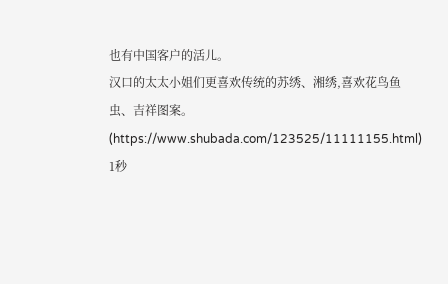也有中国客户的活儿。
汉口的太太小姐们更喜欢传统的苏绣、湘绣,喜欢花鸟鱼虫、吉祥图案。
(https://www.shubada.com/123525/11111155.html)
1秒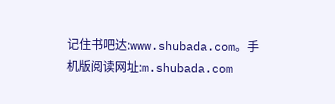记住书吧达:www.shubada.com。手机版阅读网址:m.shubada.com